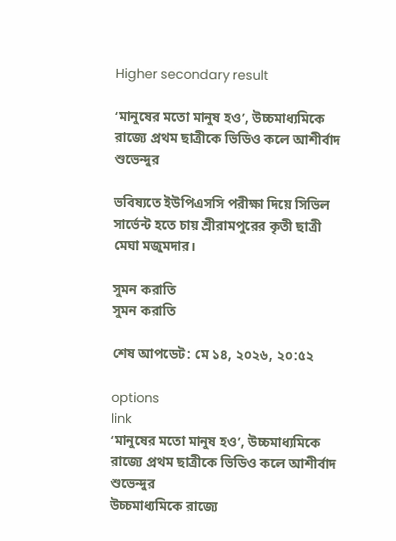Higher secondary result

‘মানুষের মতো মানুষ হও’, উচ্চমাধ্যমিকে রাজ্যে প্রথম ছাত্রীকে ভিডিও কলে আশীর্বাদ শুভেন্দুর

ভবিষ্যতে ইউপিএসসি পরীক্ষা দিয়ে সিভিল সার্ভেন্ট হতে চায় শ্রীরামপুরের কৃতী ছাত্রী মেঘা মজুমদার।

সুমন করাতি
সুমন করাতি

শেষ আপডেট: মে ১৪, ২০২৬, ২০:৫২

options
link
‘মানুষের মতো মানুষ হও’, উচ্চমাধ্যমিকে রাজ্যে প্রথম ছাত্রীকে ভিডিও কলে আশীর্বাদ শুভেন্দুর
উচ্চমাধ্যমিকে রাজ্যে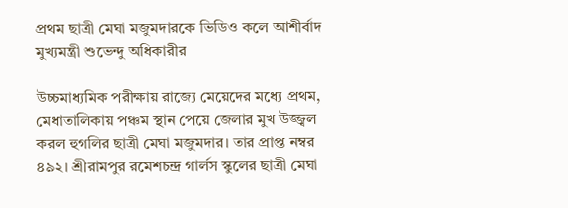প্রথম ছাত্রী মেঘা মজুমদারকে ভিডিও কলে আশীর্বাদ মুখ্যমন্ত্রী শুভেন্দু অধিকারীর

উচ্চমাধ্যমিক পরীক্ষায় রাজ্যে মেয়েদের মধ্যে প্রথম, মেধাতালিকায় পঞ্চম স্থান পেয়ে জেলার মুখ উজ্জ্বল করল হুগলির ছাত্রী মেঘা মজুমদার। তার প্রাপ্ত নম্বর ৪৯২। শ্রীরামপুর রমেশচন্দ্র গার্লস স্কুলের ছাত্রী মেঘা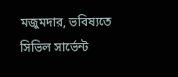মজুমদার, ভবিষ্যতে সিভিল সার্ভেন্ট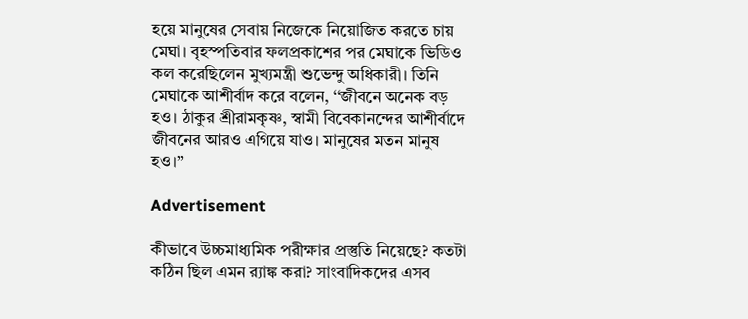হয়ে মানুষের সেবায় নিজেকে নিয়োজিত করতে চায় মেঘা। বৃহস্পতিবার ফলপ্রকাশের পর মেঘাকে ভিডিও কল করেছিলেন মুখ্যমন্ত্রী শুভেন্দু অধিকারী। তিনি মেঘাকে আশীর্বাদ করে বলেন, ‘‘জীবনে অনেক বড় হও। ঠাকুর শ্রীরামকৃষ্ণ, স্বামী বিবেকানন্দের আশীর্বাদে জীবনের আরও এগিয়ে যাও। মানুষের মতন মানুষ হও।”

Advertisement

কীভাবে উচ্চমাধ্যমিক পরীক্ষার প্রস্তুতি নিয়েছে? কতটা কঠিন ছিল এমন র‌্যাঙ্ক করা? সাংবাদিকদের এসব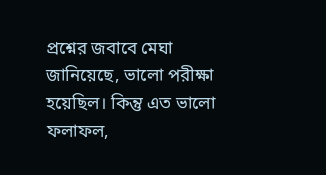প্রশ্নের জবাবে মেঘা জানিয়েছে, ভালো পরীক্ষা হয়েছিল। কিন্তু এত ভালো ফলাফল,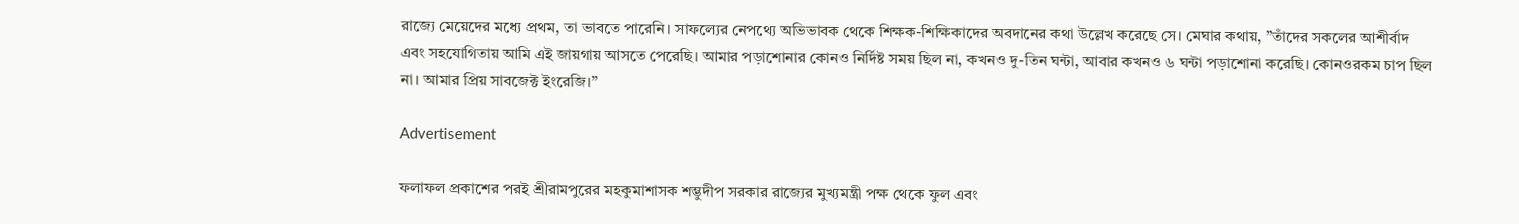রাজ্যে মেয়েদের মধ্যে প্রথম, তা ভাবতে পারেনি। সাফল্যের নেপথ্যে অভিভাবক থেকে শিক্ষক-শিক্ষিকাদের অবদানের কথা উল্লেখ করেছে সে। মেঘার কথায়, ”তাঁদের সকলের আশীর্বাদ এবং সহযোগিতায় আমি এই জায়গায় আসতে পেরেছি। আমার পড়াশোনার কোনও নির্দিষ্ট সময় ছিল না, কখনও দু-তিন ঘন্টা, আবার কখনও ৬ ঘন্টা পড়াশোনা করেছি। কোনওরকম চাপ ছিল না। আমার প্রিয় সাবজেক্ট ইংরেজি।”

Advertisement

ফলাফল প্রকাশের পরই শ্রীরামপুরের মহকুমাশাসক শম্ভুদীপ সরকার রাজ্যের মুখ্যমন্ত্রী পক্ষ থেকে ফুল এবং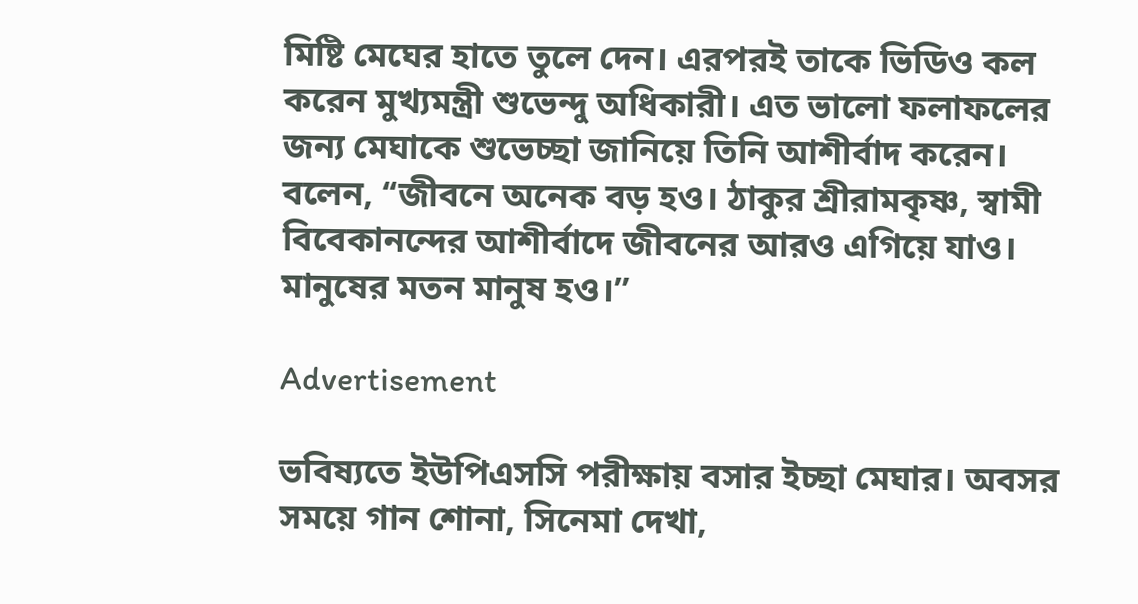মিষ্টি মেঘের হাতে তুলে দেন। এরপরই তাকে ভিডিও কল করেন মুখ্যমন্ত্রী শুভেন্দু অধিকারী। এত ভালো ফলাফলের জন্য মেঘাকে শুভেচ্ছা জানিয়ে তিনি আশীর্বাদ করেন। বলেন, ‘‘জীবনে অনেক বড় হও। ঠাকুর শ্রীরামকৃষ্ণ, স্বামী বিবেকানন্দের আশীর্বাদে জীবনের আরও এগিয়ে যাও। মানুষের মতন মানুষ হও।”

Advertisement

ভবিষ্যতে ইউপিএসসি পরীক্ষায় বসার ইচ্ছা মেঘার। অবসর সময়ে গান শোনা, সিনেমা দেখা,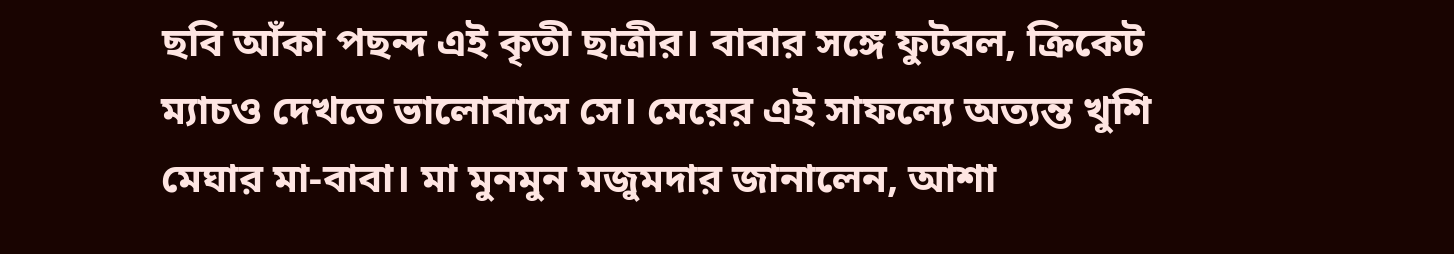ছবি আঁকা পছন্দ এই কৃতী ছাত্রীর। বাবার সঙ্গে ফুটবল, ক্রিকেট ম্যাচও দেখতে ভালোবাসে সে। মেয়ের এই সাফল্যে অত্যন্ত খুশি মেঘার মা-বাবা। মা মুনমুন মজুমদার জানালেন, আশা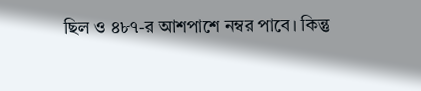ছিল ও ৪৮৭-র আশপাশে নম্বর পাবে। কিন্তু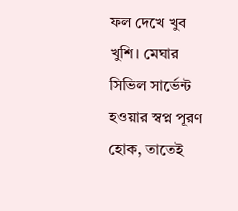ফল দেখে খুব খুশি। মেঘার সিভিল সার্ভেন্ট হওয়ার স্বপ্ন পূরণ হোক, তাতেই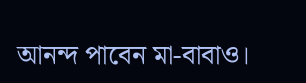আনন্দ পাবেন মা-বাবাও।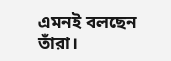এমনই বলছেন তাঁরা।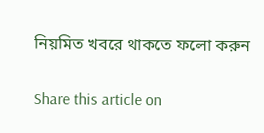নিয়মিত খবরে থাকতে ফলো করুন

Share this article on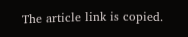The article link is copied.